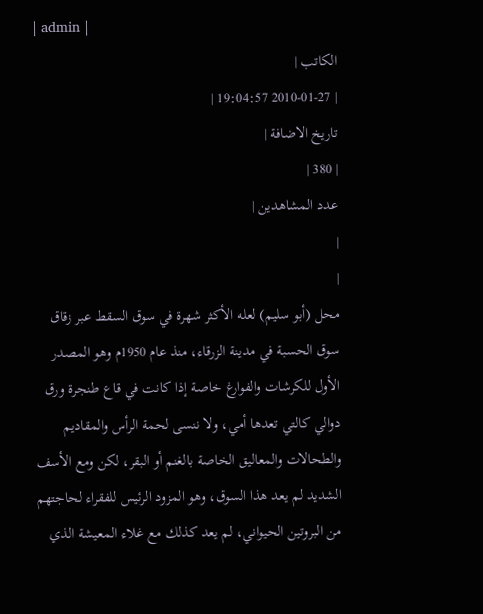| admin |
الكاتب |
| 2010-01-27 19:04:57 |
تاريخ الاضافة |
| 380 |
عدد المشاهدين |
|
|
محل (أبو سليم) لعله الأكثر شهرة في سوق السقط عبر زقاق سوق الحسبة في مدينة الزرقاء، منذ عام 1950م وهو المصدر الأول للكرشات والفوارغ خاصة إذا كانت في قاع طنجرة ورق دوالي كالتي تعدها أمي، ولا ننسى لحمة الرأس والمقاديم والطحالات والمعاليق الخاصة بالغنم أو البقر، لكن ومع الأسف الشديد لم يعد هذا السوق، وهو المزود الرئيس للفقراء لحاجتهم من البروتين الحيواني، لم يعد كذلك مع غلاء المعيشة الذي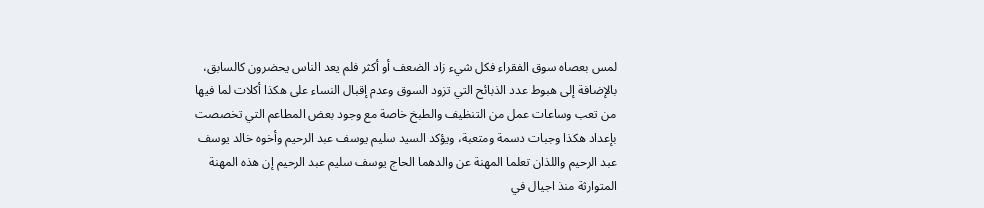لمس بعصاه سوق الفقراء فكل شيء زاد الضعف أو أكثر فلم يعد الناس يحضرون كالسابق، بالإضافة إلى هبوط عدد الذبائح التي تزود السوق وعدم إقبال النساء على هكذا أكلات لما فيها من تعب وساعات عمل من التنظيف والطبخ خاصة مع وجود بعض المطاعم التي تخصصت بإعداد هكذا وجبات دسمة ومتعبة، ويؤكد السيد سليم يوسف عبد الرحيم وأخوه خالد يوسف عبد الرحيم واللذان تعلما المهنة عن والدهما الحاج يوسف سليم عبد الرحيم إن هذه المهنة المتوارثة منذ اجيال في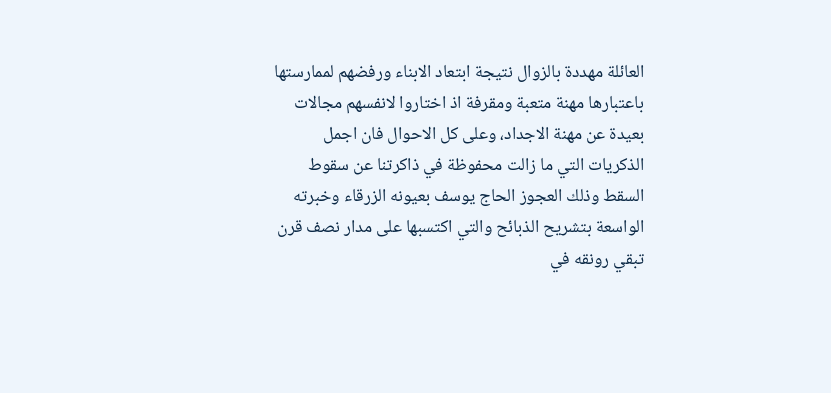العائلة مهددة بالزوال نتيجة ابتعاد الابناء ورفضهم لممارستها باعتبارها مهنة متعبة ومقرفة اذ اختاروا لانفسهم مجالات بعيدة عن مهنة الاجداد، وعلى كل الاحوال فان اجمل الذكريات التي ما زالت محفوظة في ذاكرتنا عن سقوط السقط وذلك العجوز الحاج يوسف بعيونه الزرقاء وخبرته الواسعة بتشريح الذبائح والتي اكتسبها على مدار نصف قرن تبقي رونقه في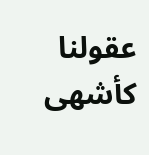عقولنا كأشهى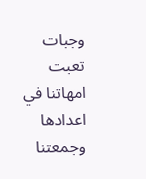وجبات تعبت امهاتنا في اعدادها وجمعتنا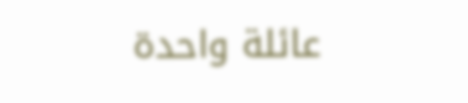عائلة واحدة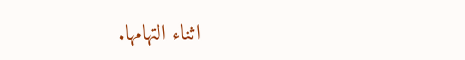اثناء التهامها.